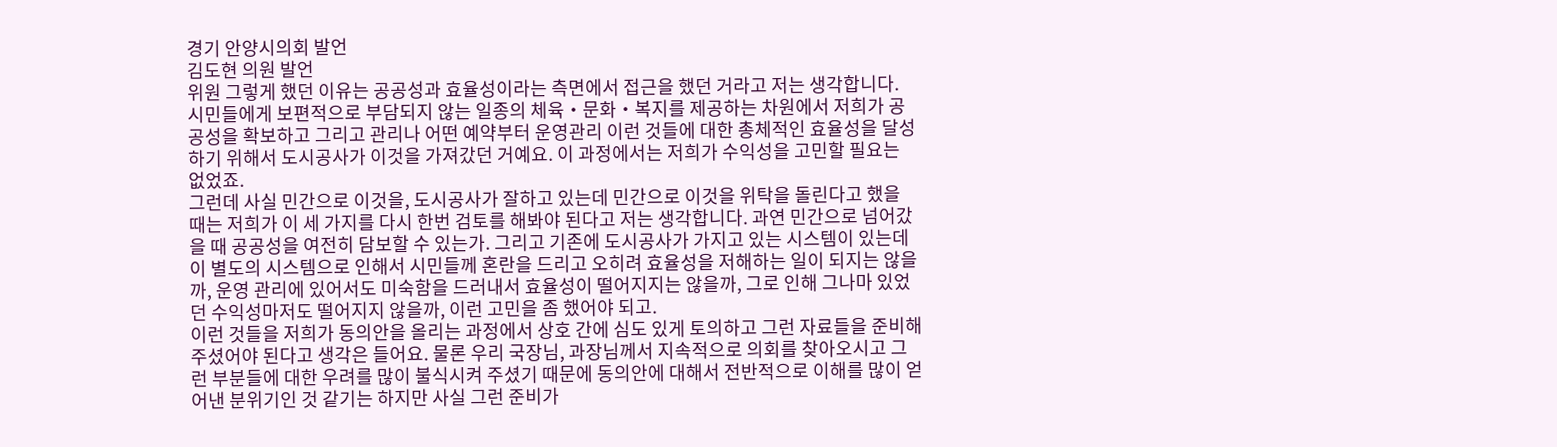경기 안양시의회 발언
김도현 의원 발언
위원 그렇게 했던 이유는 공공성과 효율성이라는 측면에서 접근을 했던 거라고 저는 생각합니다. 시민들에게 보편적으로 부담되지 않는 일종의 체육‧문화‧복지를 제공하는 차원에서 저희가 공공성을 확보하고 그리고 관리나 어떤 예약부터 운영관리 이런 것들에 대한 총체적인 효율성을 달성하기 위해서 도시공사가 이것을 가져갔던 거예요. 이 과정에서는 저희가 수익성을 고민할 필요는 없었죠.
그런데 사실 민간으로 이것을, 도시공사가 잘하고 있는데 민간으로 이것을 위탁을 돌린다고 했을 때는 저희가 이 세 가지를 다시 한번 검토를 해봐야 된다고 저는 생각합니다. 과연 민간으로 넘어갔을 때 공공성을 여전히 담보할 수 있는가. 그리고 기존에 도시공사가 가지고 있는 시스템이 있는데 이 별도의 시스템으로 인해서 시민들께 혼란을 드리고 오히려 효율성을 저해하는 일이 되지는 않을까, 운영 관리에 있어서도 미숙함을 드러내서 효율성이 떨어지지는 않을까, 그로 인해 그나마 있었던 수익성마저도 떨어지지 않을까, 이런 고민을 좀 했어야 되고.
이런 것들을 저희가 동의안을 올리는 과정에서 상호 간에 심도 있게 토의하고 그런 자료들을 준비해 주셨어야 된다고 생각은 들어요. 물론 우리 국장님, 과장님께서 지속적으로 의회를 찾아오시고 그런 부분들에 대한 우려를 많이 불식시켜 주셨기 때문에 동의안에 대해서 전반적으로 이해를 많이 얻어낸 분위기인 것 같기는 하지만 사실 그런 준비가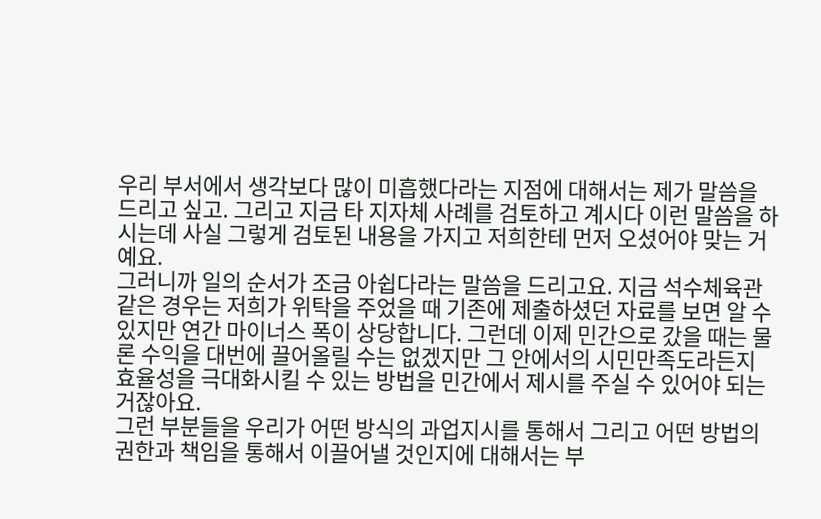우리 부서에서 생각보다 많이 미흡했다라는 지점에 대해서는 제가 말씀을 드리고 싶고. 그리고 지금 타 지자체 사례를 검토하고 계시다 이런 말씀을 하시는데 사실 그렇게 검토된 내용을 가지고 저희한테 먼저 오셨어야 맞는 거예요.
그러니까 일의 순서가 조금 아쉽다라는 말씀을 드리고요. 지금 석수체육관 같은 경우는 저희가 위탁을 주었을 때 기존에 제출하셨던 자료를 보면 알 수 있지만 연간 마이너스 폭이 상당합니다. 그런데 이제 민간으로 갔을 때는 물론 수익을 대번에 끌어올릴 수는 없겠지만 그 안에서의 시민만족도라든지 효율성을 극대화시킬 수 있는 방법을 민간에서 제시를 주실 수 있어야 되는 거잖아요.
그런 부분들을 우리가 어떤 방식의 과업지시를 통해서 그리고 어떤 방법의 권한과 책임을 통해서 이끌어낼 것인지에 대해서는 부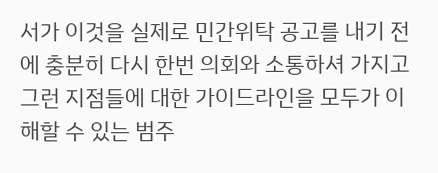서가 이것을 실제로 민간위탁 공고를 내기 전에 충분히 다시 한번 의회와 소통하셔 가지고 그런 지점들에 대한 가이드라인을 모두가 이해할 수 있는 범주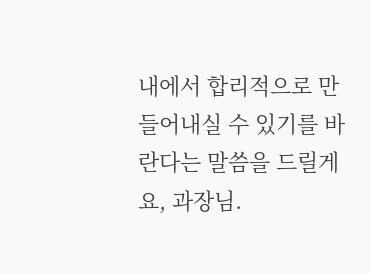내에서 합리적으로 만들어내실 수 있기를 바란다는 말씀을 드릴게요, 과장님.